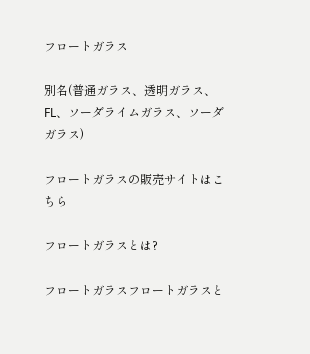フロートガラス

別名(普通ガラス、透明ガラス、FL、ソーダライムガラス、ソーダガラス)

フロートガラスの販売サイトはこちら

フロートガラスとは?

フロートガラスフロートガラスと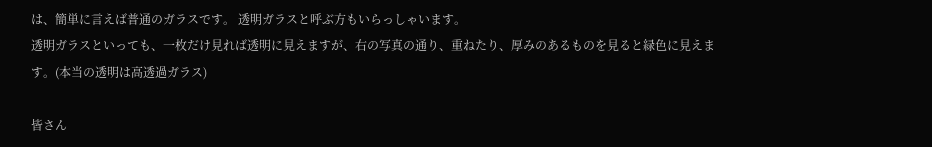は、簡単に言えば普通のガラスです。 透明ガラスと呼ぶ方もいらっしゃいます。
透明ガラスといっても、一枚だけ見れば透明に見えますが、右の写真の通り、重ねたり、厚みのあるものを見ると緑色に見えます。(本当の透明は高透過ガラス)

皆さん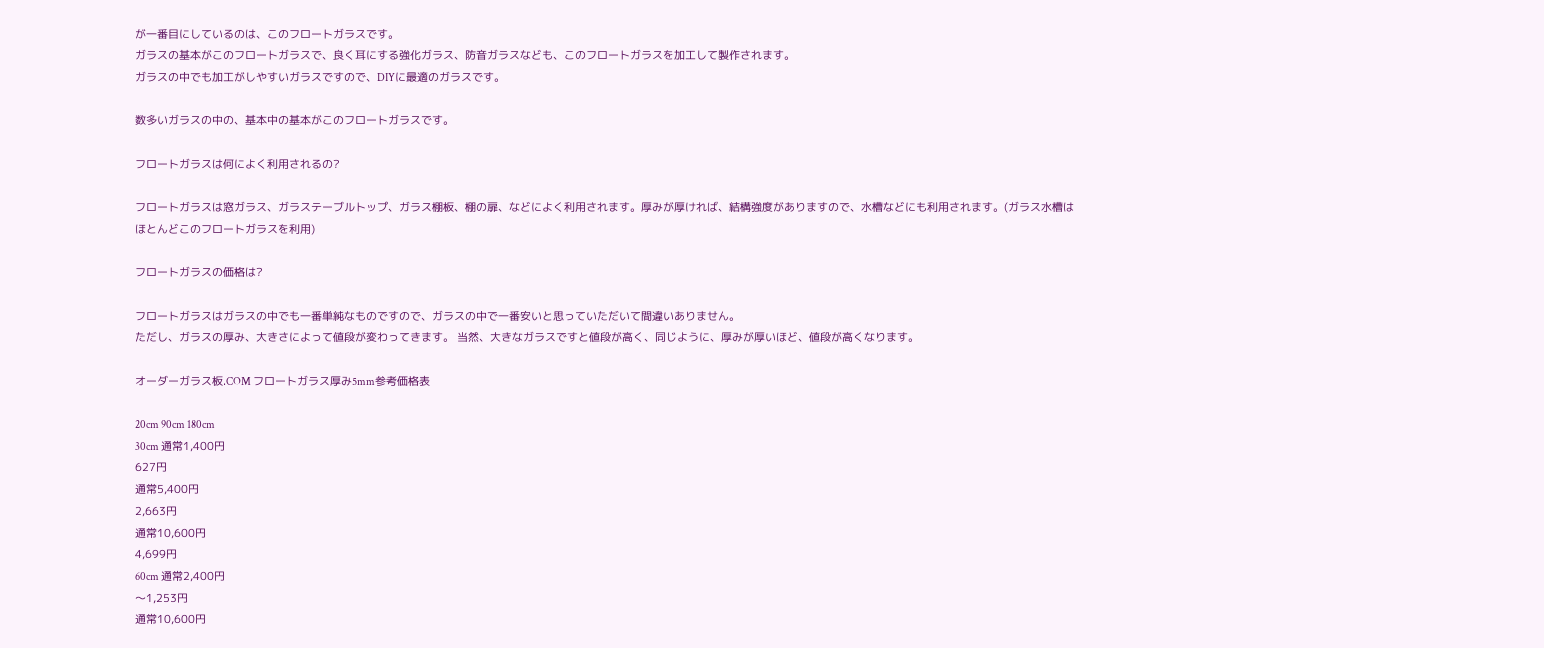が一番目にしているのは、このフロートガラスです。
ガラスの基本がこのフロートガラスで、良く耳にする強化ガラス、防音ガラスなども、このフロートガラスを加工して製作されます。
ガラスの中でも加工がしやすいガラスですので、DIYに最適のガラスです。

数多いガラスの中の、基本中の基本がこのフロートガラスです。

フロートガラスは何によく利用されるの?

フロートガラスは窓ガラス、ガラステーブルトップ、ガラス棚板、棚の扉、などによく利用されます。厚みが厚ければ、結構強度がありますので、水槽などにも利用されます。(ガラス水槽はほとんどこのフロートガラスを利用)

フロートガラスの価格は?

フロートガラスはガラスの中でも一番単純なものですので、ガラスの中で一番安いと思っていただいて間違いありません。
ただし、ガラスの厚み、大きさによって値段が変わってきます。 当然、大きなガラスですと値段が高く、同じように、厚みが厚いほど、値段が高くなります。

オーダーガラス板.COM フロートガラス厚み5mm参考価格表

20cm 90cm 180cm
30cm 通常1,400円
627円
通常5,400円
2,663円
通常10,600円
4,699円
60cm 通常2,400円
〜1,253円
通常10,600円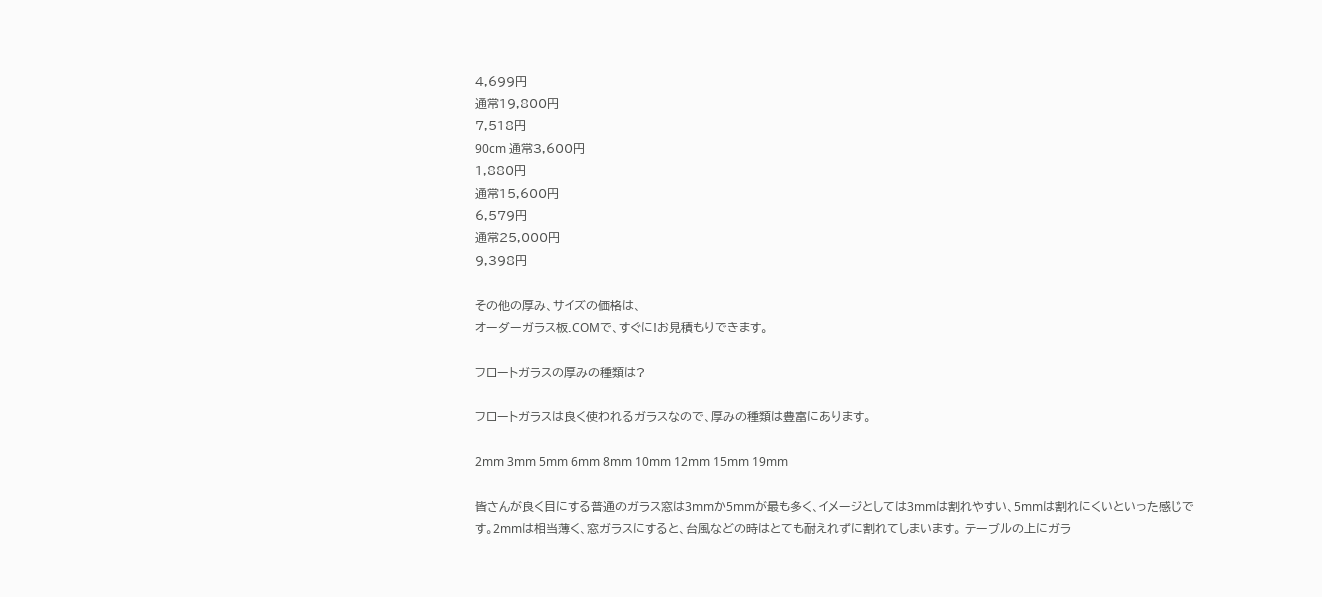4,699円
通常19,800円
7,518円
90cm 通常3,600円
1,880円
通常15,600円
6,579円
通常25,000円
9,398円

その他の厚み、サイズの価格は、
オーダーガラス板.COMで、すぐに!お見積もりできます。

フロートガラスの厚みの種類は?

フロートガラスは良く使われるガラスなので、厚みの種類は豊富にあります。

2mm 3mm 5mm 6mm 8mm 10mm 12mm 15mm 19mm

皆さんが良く目にする普通のガラス窓は3mmか5mmが最も多く、イメージとしては3mmは割れやすい、5mmは割れにくいといった感じです。2mmは相当薄く、窓ガラスにすると、台風などの時はとても耐えれずに割れてしまいます。 テーブルの上にガラ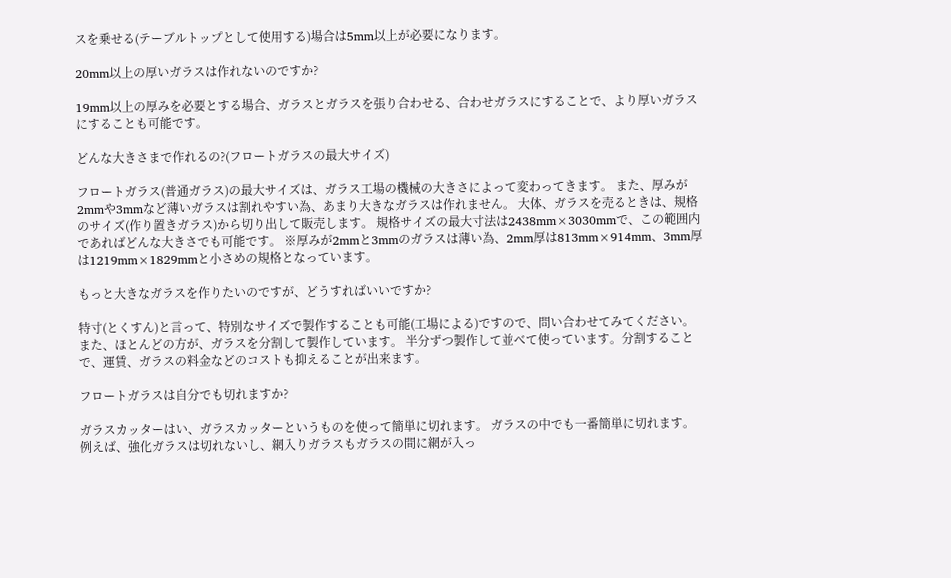スを乗せる(テーブルトップとして使用する)場合は5mm以上が必要になります。

20mm以上の厚いガラスは作れないのですか?

19mm以上の厚みを必要とする場合、ガラスとガラスを張り合わせる、合わせガラスにすることで、より厚いガラスにすることも可能です。

どんな大きさまで作れるの?(フロートガラスの最大サイズ)

フロートガラス(普通ガラス)の最大サイズは、ガラス工場の機械の大きさによって変わってきます。 また、厚みが2mmや3mmなど薄いガラスは割れやすい為、あまり大きなガラスは作れません。 大体、ガラスを売るときは、規格のサイズ(作り置きガラス)から切り出して販売します。 規格サイズの最大寸法は2438mm×3030mmで、この範囲内であればどんな大きさでも可能です。 ※厚みが2mmと3mmのガラスは薄い為、2mm厚は813mm×914mm、3mm厚は1219mm×1829mmと小さめの規格となっています。

もっと大きなガラスを作りたいのですが、どうすればいいですか?

特寸(とくすん)と言って、特別なサイズで製作することも可能(工場による)ですので、問い合わせてみてください。 また、ほとんどの方が、ガラスを分割して製作しています。 半分ずつ製作して並べて使っています。分割することで、運賃、ガラスの料金などのコストも抑えることが出来ます。

フロートガラスは自分でも切れますか?

ガラスカッターはい、ガラスカッターというものを使って簡単に切れます。 ガラスの中でも一番簡単に切れます。
例えば、強化ガラスは切れないし、網入りガラスもガラスの間に網が入っ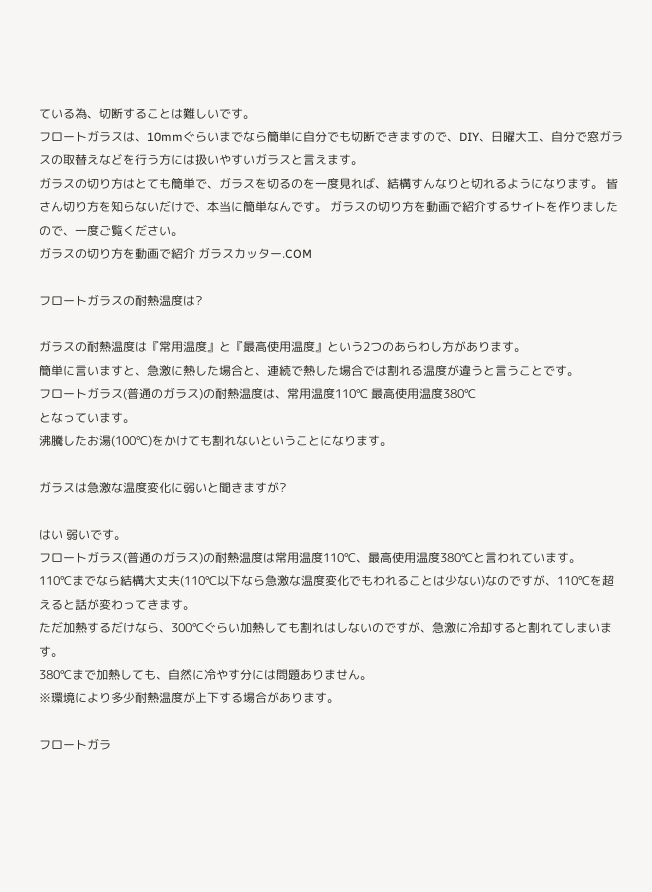ている為、切断することは難しいです。
フロートガラスは、10mmぐらいまでなら簡単に自分でも切断できますので、DIY、日曜大工、自分で窓ガラスの取替えなどを行う方には扱いやすいガラスと言えます。
ガラスの切り方はとても簡単で、ガラスを切るのを一度見れば、結構すんなりと切れるようになります。 皆さん切り方を知らないだけで、本当に簡単なんです。 ガラスの切り方を動画で紹介するサイトを作りましたので、一度ご覧ください。
ガラスの切り方を動画で紹介 ガラスカッター.COM

フロートガラスの耐熱温度は?

ガラスの耐熱温度は『常用温度』と『最高使用温度』という2つのあらわし方があります。
簡単に言いますと、急激に熱した場合と、連続で熱した場合では割れる温度が違うと言うことです。
フロートガラス(普通のガラス)の耐熱温度は、常用温度110℃ 最高使用温度380℃
となっています。
沸騰したお湯(100℃)をかけても割れないということになります。

ガラスは急激な温度変化に弱いと聞きますが?

はい 弱いです。
フロートガラス(普通のガラス)の耐熱温度は常用温度110℃、最高使用温度380℃と言われています。
110℃までなら結構大丈夫(110℃以下なら急激な温度変化でもわれることは少ない)なのですが、110℃を超えると話が変わってきます。
ただ加熱するだけなら、300℃ぐらい加熱しても割れはしないのですが、急激に冷却すると割れてしまいます。
380℃まで加熱しても、自然に冷やす分には問題ありません。
※環境により多少耐熱温度が上下する場合があります。

フロートガラ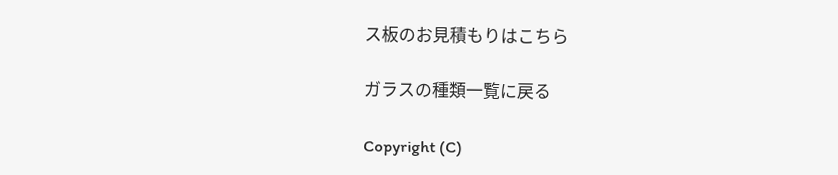ス板のお見積もりはこちら

ガラスの種類一覧に戻る

Copyright (C)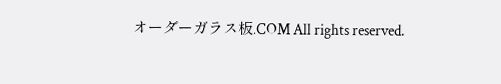オーダーガラス板.COM All rights reserved.